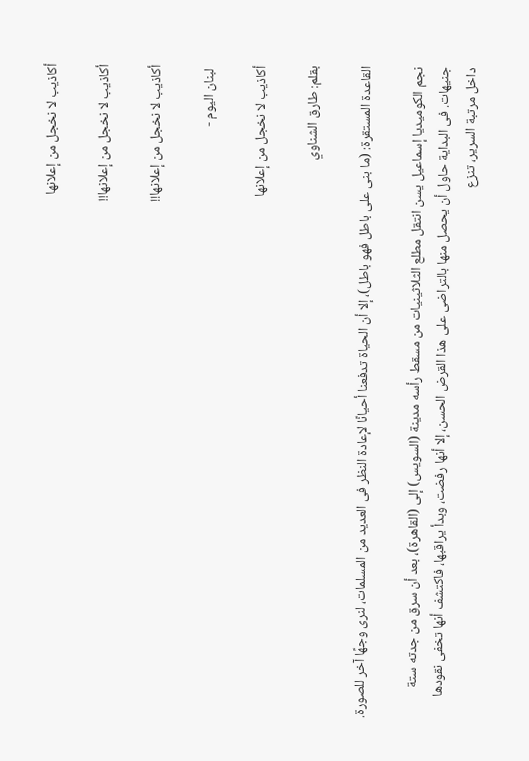أكاذيب لا نخجل من إعلانها

أكاذيب لا نخجل من إعلانها!!

أكاذيب لا نخجل من إعلانها!!

 لبنان اليوم -

أكاذيب لا نخجل من إعلانها

بقلم: طارق الشناوي

القاعدة المستقرة: (ما بنى على باطل فهو باطل)، إلا أن الحياة تدفعنا أحيانًا لإعادة النظر فى العديد من المسلمات، لنرى وجهًا آخر للصورة.

نجم الكوميديا إسماعيل يسن انتقل مطلع الثلاثينيات من مسقط رأسه مدينة (السويس) إلى (القاهرة)، بعد أن سرق من جدته ستة جنيهات. فى البداية حاول أن يحصل منها بالتراضى على هذا القرض الحسن، إلا أنها رفضت، وبدأ يراقبها، فاكتشف أنها تخفى نقودها داخل مرتبة السرير، تنزع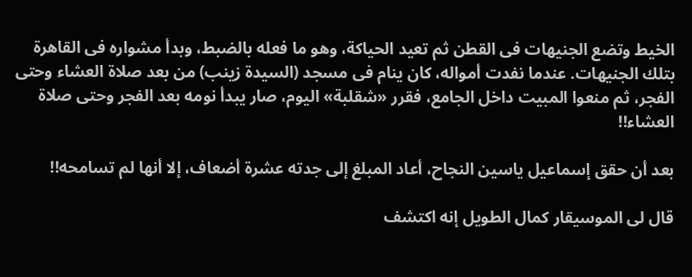الخيط وتضع الجنيهات فى القطن ثم تعيد الحياكة، وهو ما فعله بالضبط، وبدأ مشواره فى القاهرة بتلك الجنيهات. عندما نفدت أمواله، كان ينام فى مسجد (السيدة زينب) من بعد صلاة العشاء وحتى الفجر، ثم منعوا المبيت داخل الجامع، فقرر «شقلبة» اليوم، صار يبدأ نومه بعد الفجر وحتى صلاة العشاء!!

بعد أن حقق إسماعيل ياسين النجاح، أعاد المبلغ إلى جدته عشرة أضعاف، إلا أنها لم تسامحه!!

قال لى الموسيقار كمال الطويل إنه اكتشف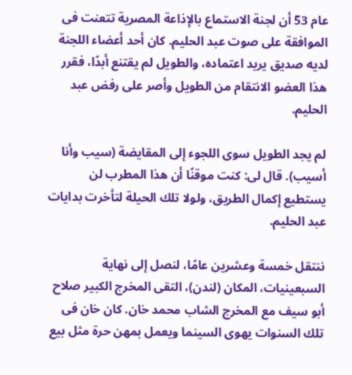عام 53 أن لجنة الاستماع بالإذاعة المصرية تتعنت فى الموافقة على صوت عبد الحليم. كان أحد أعضاء اللجنة لديه صديق يريد اعتماده، والطويل لم يقتنع أبدًا، فقرر هذا العضو الانتقام من الطويل وأصر على رفض عبد الحليم.

لم يجد الطويل سوى اللجوء إلى المقايضة (سيب وأنا أسيب). قال لى: كنت موقنًا أن هذا المطرب لن يستطيع إكمال الطريق، ولولا تلك الحيلة لتأخرت بدايات عبد الحليم.

ننتقل خمسة وعشرين عامًا، لنصل إلى نهاية السبعينيات، المكان (لندن)، التقى المخرج الكبير صلاح أبو سيف مع المخرج الشاب محمد خان. كان خان فى تلك السنوات يهوى السينما ويعمل بمهن حرة مثل بيع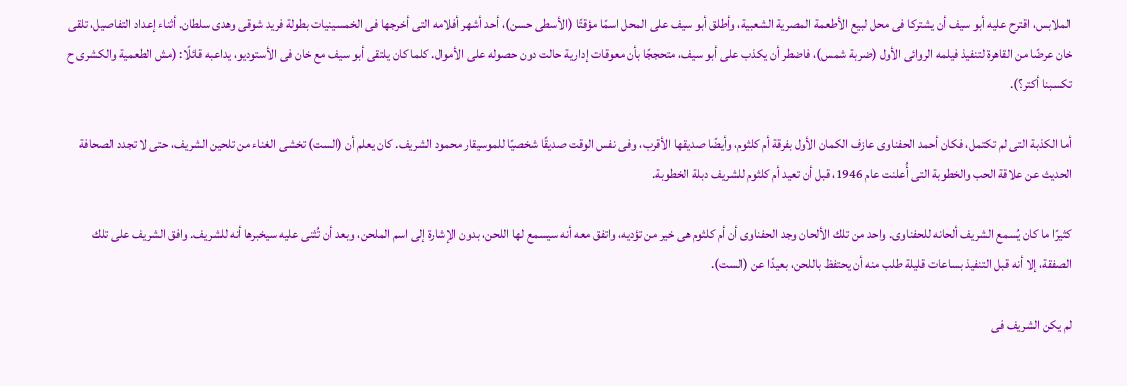الملابس، اقترح عليه أبو سيف أن يشتركا فى محل لبيع الأطعمة المصرية الشعبية، وأطلق أبو سيف على المحل اسمًا مؤقتًا (الأسطى حسن)، أحد أشهر أفلامه التى أخرجها فى الخمسينيات بطولة فريد شوقى وهدى سلطان. أثناء إعداد التفاصيل، تلقى خان عرضًا من القاهرة لتنفيذ فيلمه الروائى الأول (ضربة شمس)، فاضطر أن يكذب على أبو سيف، متحججًا بأن معوقات إدارية حالت دون حصوله على الأموال. كلما كان يلتقى أبو سيف مع خان فى الأستوديو، يداعبه قائلًا: (مش الطعمية والكشرى ح تكسبنا أكتر؟).

أما الكذبة التى لم تكتمل، فكان أحمد الحفناوى عازف الكمان الأول بفرقة أم كلثوم، وأيضًا صديقها الأقرب، وفى نفس الوقت صديقًا شخصيًا للموسيقار محمود الشريف. كان يعلم أن (الست) تخشى الغناء من تلحين الشريف، حتى لا تجدد الصحافة الحديث عن علاقة الحب والخطوبة التى أُعلنت عام 1946، قبل أن تعيد أم كلثوم للشريف دبلة الخطوبة.

كثيرًا ما كان يُسمع الشريف ألحانه للحفناوى. واحد من تلك الألحان وجد الحفناوى أن أم كلثوم هى خير من تؤديه، واتفق معه أنه سيسمع لها اللحن، بدون الإشارة إلى اسم الملحن، وبعد أن تُثنى عليه سيخبرها أنه للشريف. وافق الشريف على تلك الصفقة، إلا أنه قبل التنفيذ بساعات قليلة طلب منه أن يحتفظ باللحن، بعيدًا عن (الست).

لم يكن الشريف فى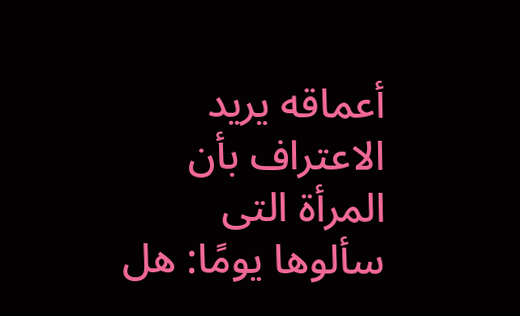أعماقه يريد الاعتراف بأن المرأة التى سألوها يومًا: هل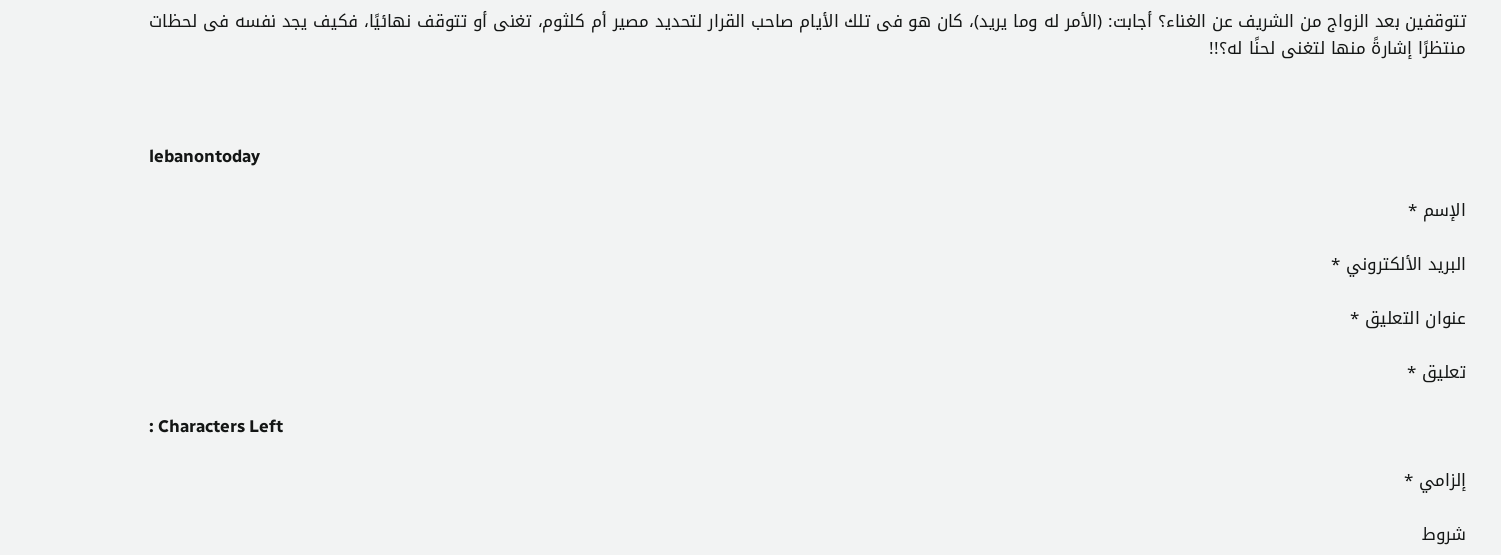تتوقفين بعد الزواج من الشريف عن الغناء؟ أجابت: (الأمر له وما يريد)، كان هو فى تلك الأيام صاحب القرار لتحديد مصير أم كلثوم، تغنى أو تتوقف نهائيًا، فكيف يجد نفسه فى لحظات منتظرًا إشارةً منها لتغنى لحنًا له؟!!



lebanontoday

الإسم *

البريد الألكتروني *

عنوان التعليق *

تعليق *

: Characters Left

إلزامي *

شروط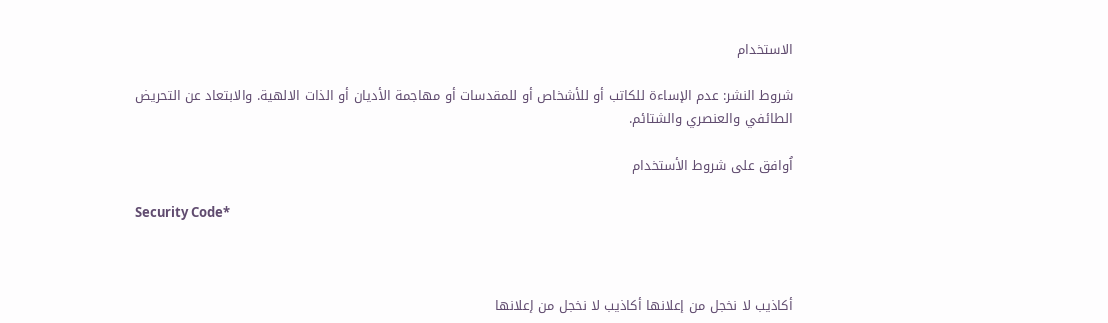الاستخدام

شروط النشر: عدم الإساءة للكاتب أو للأشخاص أو للمقدسات أو مهاجمة الأديان أو الذات الالهية. والابتعاد عن التحريض الطائفي والعنصري والشتائم.

اُوافق على شروط الأستخدام

Security Code*



أكاذيب لا نخجل من إعلانها أكاذيب لا نخجل من إعلانها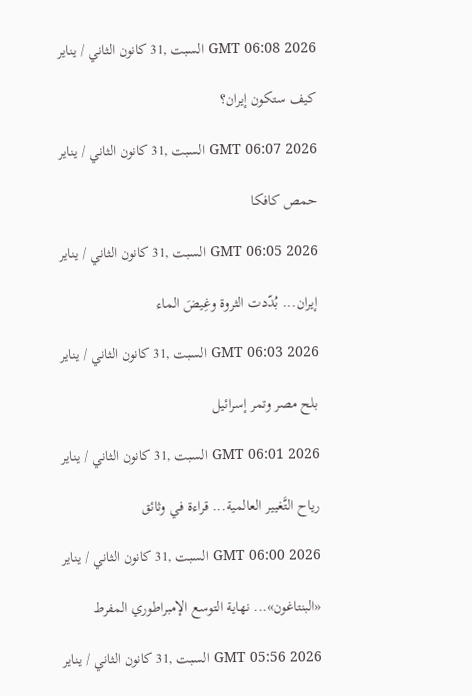GMT 06:08 2026 السبت ,31 كانون الثاني / يناير

كيف ستكون إيران؟

GMT 06:07 2026 السبت ,31 كانون الثاني / يناير

حمص كافكا

GMT 06:05 2026 السبت ,31 كانون الثاني / يناير

إيران... بُدّدت الثروة وغِيضَ الماء

GMT 06:03 2026 السبت ,31 كانون الثاني / يناير

بلح مصر وتمر إسرائيل

GMT 06:01 2026 السبت ,31 كانون الثاني / يناير

رياح التَّغيير العالمية... قراءة في وثائق

GMT 06:00 2026 السبت ,31 كانون الثاني / يناير

«البنتاغون»... نهاية التوسع الإمبراطوري المفرط

GMT 05:56 2026 السبت ,31 كانون الثاني / يناير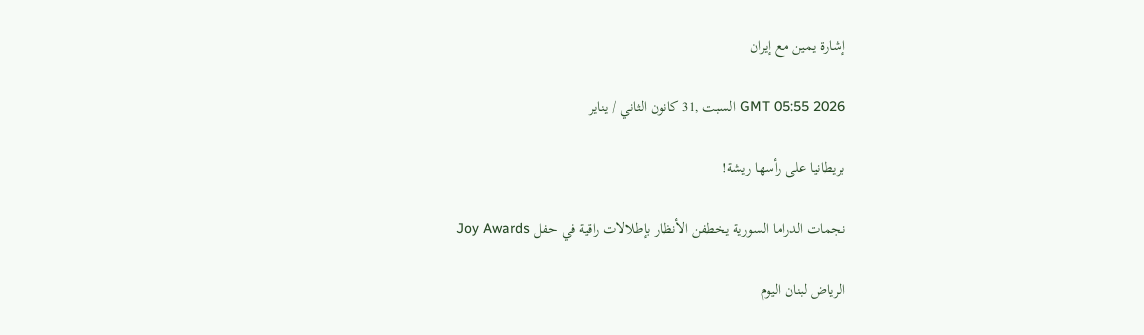إشارة يمين مع إيران

GMT 05:55 2026 السبت ,31 كانون الثاني / يناير

بريطانيا على رأسها ريشة!

نجمات الدراما السورية يخطفن الأنظار بإطلالات راقية في حفل Joy Awards

الرياض لبنان اليوم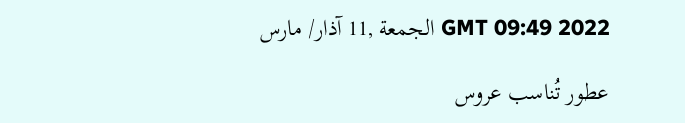GMT 09:49 2022 الجمعة ,11 آذار/ مارس

عطور تُناسب عروس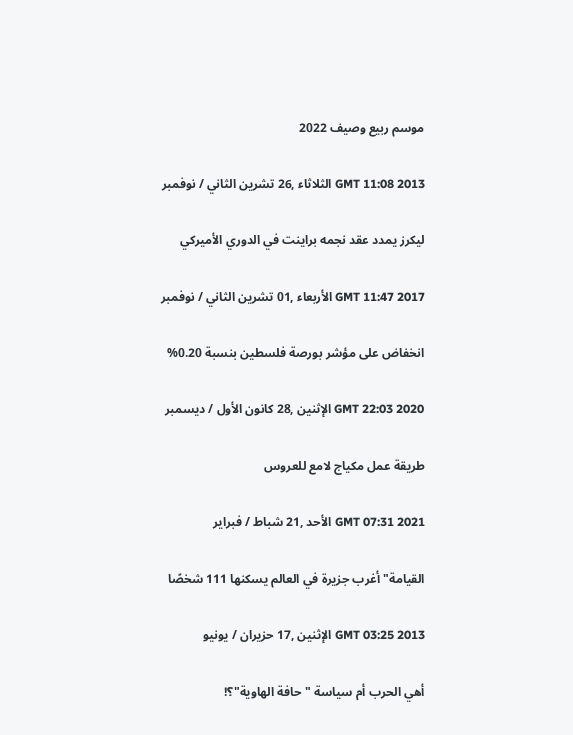موسم ربيع وصيف 2022

GMT 11:08 2013 الثلاثاء ,26 تشرين الثاني / نوفمبر

ليكرز يمدد عقد نجمه براينت في الدوري الأميركي

GMT 11:47 2017 الأربعاء ,01 تشرين الثاني / نوفمبر

انخفاض على مؤشر بورصة فلسطين بنسبة 0.20%

GMT 22:03 2020 الإثنين ,28 كانون الأول / ديسمبر

طريقة عمل مكياج لامع للعروس

GMT 07:31 2021 الأحد ,21 شباط / فبراير

القيامة" أغرب جزيرة في العالم يسكنها 111 شخصًا

GMT 03:25 2013 الإثنين ,17 حزيران / يونيو

أهي الحرب أم سياسة "حافة الهاوية"؟!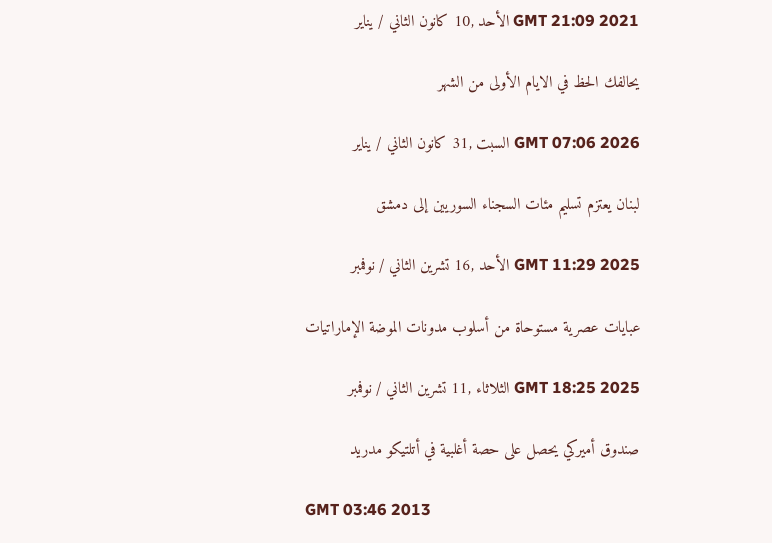GMT 21:09 2021 الأحد ,10 كانون الثاني / يناير

يحالفك الحظ في الايام الأولى من الشهر

GMT 07:06 2026 السبت ,31 كانون الثاني / يناير

لبنان يعتزم تسليم مئات السجناء السوريين إلى دمشق

GMT 11:29 2025 الأحد ,16 تشرين الثاني / نوفمبر

عبايات عصرية مستوحاة من أسلوب مدونات الموضة الإماراتيات

GMT 18:25 2025 الثلاثاء ,11 تشرين الثاني / نوفمبر

صندوق أميركي يحصل على حصة أغلبية في أتلتيكو مدريد

GMT 03:46 2013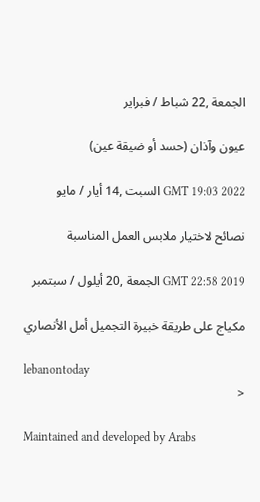الجمعة ,22 شباط / فبراير

عيون وآذان (حسد أو ضيقة عين)

GMT 19:03 2022 السبت ,14 أيار / مايو

نصائح لاختيار ملابس العمل المناسبة

GMT 22:58 2019 الجمعة ,20 أيلول / سبتمبر

مكياج على طريقة خبيرة التجميل أمل الأنصاري

lebanontoday
<

Maintained and developed by Arabs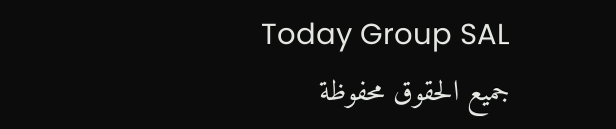Today Group SAL
جميع الحقوق محفوظة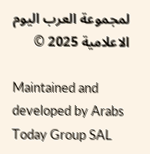لمجموعة العرب اليوم الاعلامية 2025 ©

Maintained and developed by Arabs Today Group SAL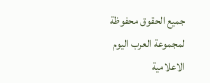جميع الحقوق محفوظة لمجموعة العرب اليوم الاعلامية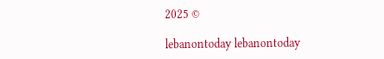2025 ©

lebanontoday lebanontoday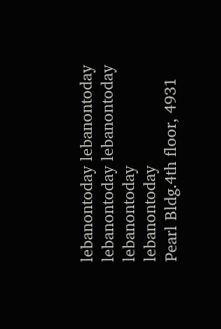lebanontoday lebanontoday
lebanontoday lebanontoday lebanontoday
lebanontoday
Pearl Bldg.4th floor, 4931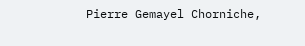Pierre Gemayel Chorniche,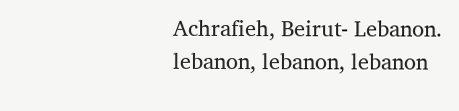Achrafieh, Beirut- Lebanon.
lebanon, lebanon, lebanon